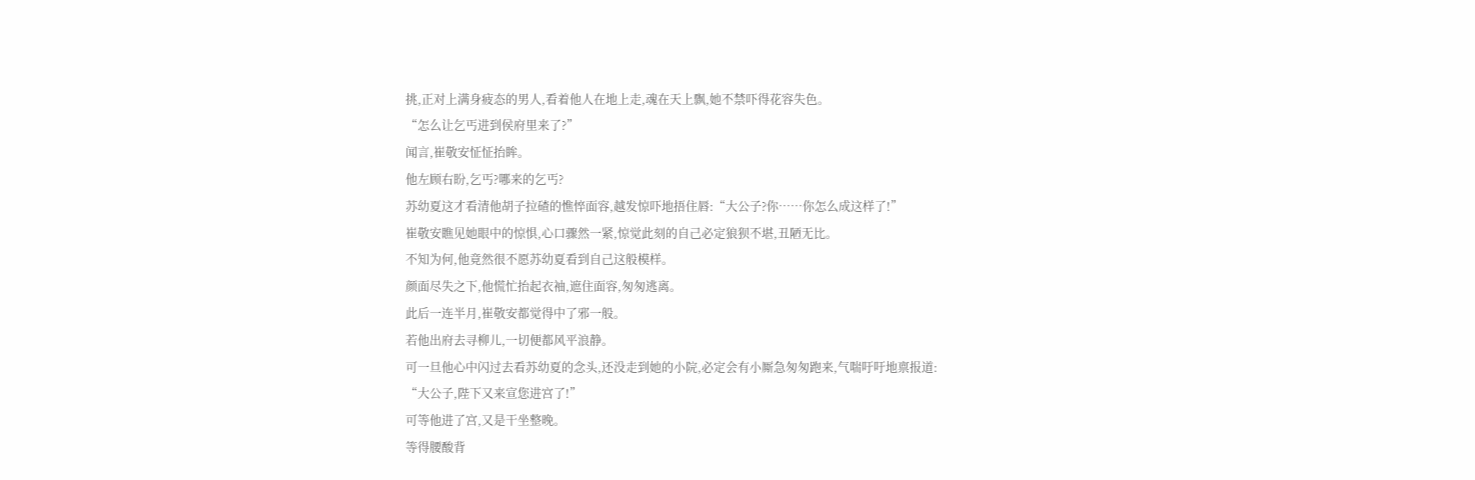挑,正对上满身疲态的男人,看着他人在地上走,魂在天上飘,她不禁吓得花容失色。
“怎么让乞丐进到侯府里来了?”
闻言,崔敬安怔怔抬眸。
他左顾右盼,乞丐?哪来的乞丐?
苏幼夏这才看清他胡子拉碴的憔悴面容,越发惊吓地捂住唇:“大公子?你……你怎么成这样了!”
崔敬安瞧见她眼中的惊惧,心口骤然一紧,惊觉此刻的自己必定狼狈不堪,丑陋无比。
不知为何,他竟然很不愿苏幼夏看到自己这般模样。
颜面尽失之下,他慌忙抬起衣袖,遮住面容,匆匆逃离。
此后一连半月,崔敬安都觉得中了邪一般。
若他出府去寻柳儿,一切便都风平浪静。
可一旦他心中闪过去看苏幼夏的念头,还没走到她的小院,必定会有小厮急匆匆跑来,气喘吁吁地禀报道:
“大公子,陛下又来宣您进宫了!”
可等他进了宫,又是干坐整晚。
等得腰酸背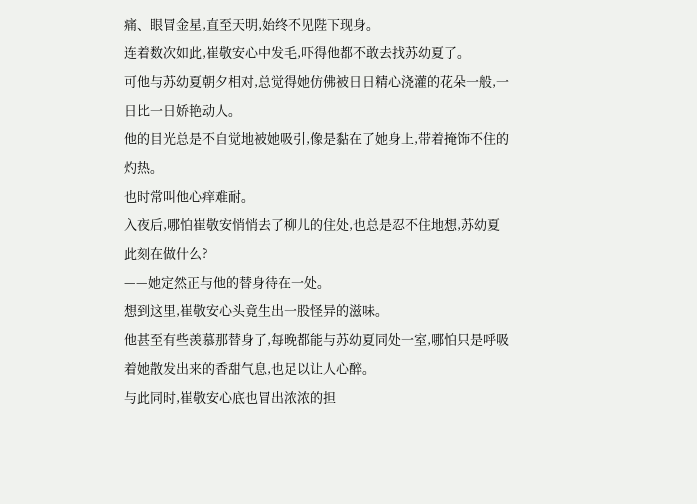痛、眼冒金星,直至天明,始终不见陛下现身。
连着数次如此,崔敬安心中发毛,吓得他都不敢去找苏幼夏了。
可他与苏幼夏朝夕相对,总觉得她仿佛被日日精心浇灌的花朵一般,一日比一日娇艳动人。
他的目光总是不自觉地被她吸引,像是黏在了她身上,带着掩饰不住的灼热。
也时常叫他心痒难耐。
入夜后,哪怕崔敬安悄悄去了柳儿的住处,也总是忍不住地想,苏幼夏此刻在做什么?
——她定然正与他的替身待在一处。
想到这里,崔敬安心头竟生出一股怪异的滋味。
他甚至有些羡慕那替身了,每晚都能与苏幼夏同处一室,哪怕只是呼吸着她散发出来的香甜气息,也足以让人心醉。
与此同时,崔敬安心底也冒出浓浓的担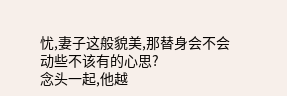忧,妻子这般貌美,那替身会不会动些不该有的心思?
念头一起,他越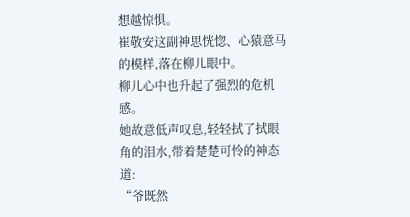想越惊惧。
崔敬安这副神思恍惚、心猿意马的模样,落在柳儿眼中。
柳儿心中也升起了强烈的危机感。
她故意低声叹息,轻轻拭了拭眼角的泪水,带着楚楚可怜的神态道:
“爷既然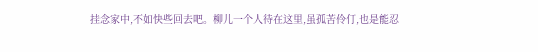挂念家中,不如快些回去吧。柳儿一个人待在这里,虽孤苦伶仃,也是能忍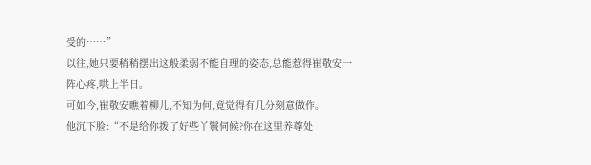受的……”
以往,她只要稍稍摆出这般柔弱不能自理的姿态,总能惹得崔敬安一阵心疼,哄上半日。
可如今,崔敬安瞧着柳儿,不知为何,竟觉得有几分刻意做作。
他沉下脸:“不是给你拨了好些丫鬟伺候?你在这里养尊处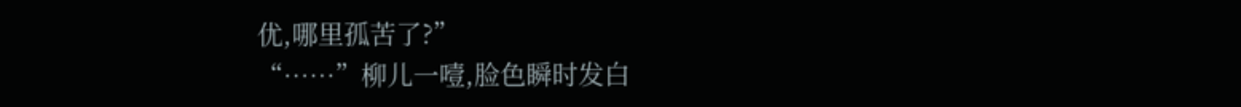优,哪里孤苦了?”
“……”柳儿一噎,脸色瞬时发白